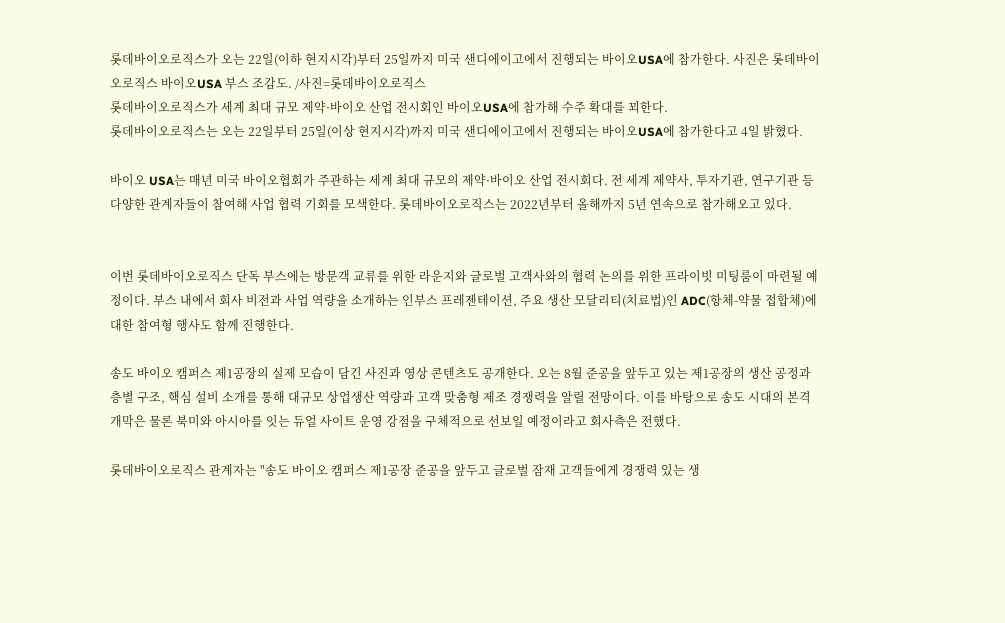롯데바이오로직스가 오는 22일(이하 현지시각)부터 25일까지 미국 샌디에이고에서 진행되는 바이오USA에 참가한다. 사진은 롯데바이오로직스 바이오USA 부스 조감도. /사진=롯데바이오로직스
롯데바이오로직스가 세계 최대 규모 제약·바이오 산업 전시회인 바이오USA에 참가해 수주 확대를 꾀한다.
롯데바이오로직스는 오는 22일부터 25일(이상 현지시각)까지 미국 샌디에이고에서 진행되는 바이오USA에 참가한다고 4일 밝혔다.

바이오 USA는 매년 미국 바이오협회가 주관하는 세계 최대 규모의 제약·바이오 산업 전시회다. 전 세계 제약사, 투자기관, 연구기관 등 다양한 관계자들이 참여해 사업 협력 기회를 모색한다. 롯데바이오로직스는 2022년부터 올해까지 5년 연속으로 참가해오고 있다.


이번 롯데바이오로직스 단독 부스에는 방문객 교류를 위한 라운지와 글로벌 고객사와의 협력 논의를 위한 프라이빗 미팅룸이 마련될 예정이다. 부스 내에서 회사 비전과 사업 역량을 소개하는 인부스 프레젠테이션, 주요 생산 모달리티(치료법)인 ADC(항체-약물 접합체)에 대한 참여형 행사도 함께 진행한다.

송도 바이오 캠퍼스 제1공장의 실제 모습이 담긴 사진과 영상 콘텐츠도 공개한다. 오는 8월 준공을 앞두고 있는 제1공장의 생산 공정과 층별 구조, 핵심 설비 소개를 통해 대규모 상업생산 역량과 고객 맞춤형 제조 경쟁력을 알릴 전망이다. 이를 바탕으로 송도 시대의 본격 개막은 물론 북미와 아시아를 잇는 듀얼 사이트 운영 강점을 구체적으로 선보일 예정이라고 회사측은 전했다.

롯데바이오로직스 관계자는 "송도 바이오 캠퍼스 제1공장 준공을 앞두고 글로벌 잠재 고객들에게 경쟁력 있는 생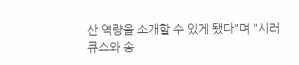산 역량을 소개할 수 있게 됐다"며 "시러큐스와 송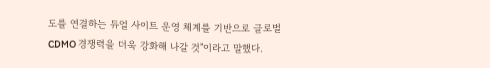도를 연결하는 듀얼 사이트 운영 체계를 기반으로 글로벌 CDMO 경쟁력을 더욱 강화해 나갈 것"이라고 말했다.